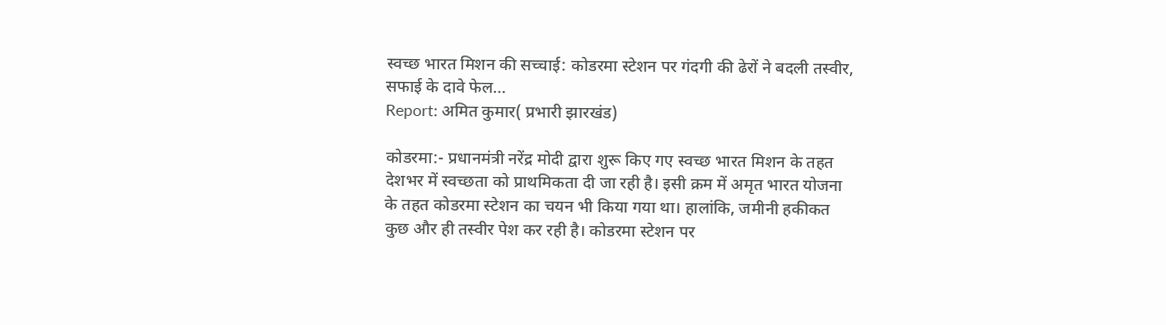स्वच्छ भारत मिशन की सच्चाई: कोडरमा स्टेशन पर गंदगी की ढेरों ने बदली तस्वीर, सफाई के दावे फेल…
Report: अमित कुमार( प्रभारी झारखंड)

कोडरमा:- प्रधानमंत्री नरेंद्र मोदी द्वारा शुरू किए गए स्वच्छ भारत मिशन के तहत देशभर में स्वच्छता को प्राथमिकता दी जा रही है। इसी क्रम में अमृत भारत योजना के तहत कोडरमा स्टेशन का चयन भी किया गया था। हालांकि, जमीनी हकीकत कुछ और ही तस्वीर पेश कर रही है। कोडरमा स्टेशन पर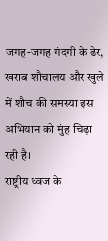जगह-जगह गंदगी के ढेर, खराब शौचालय और खुले में शौच की समस्या इस अभियान को मुंह चिढ़ा रही है।
राष्ट्रीय ध्वज के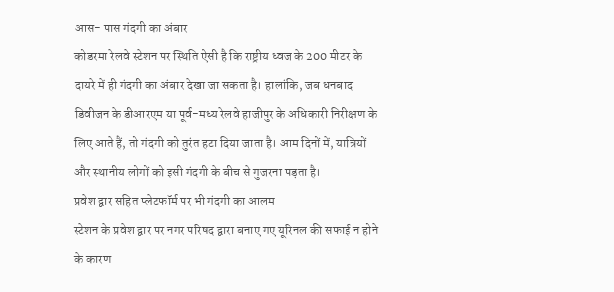आस- पास गंदगी का अंबार
कोडरमा रेलवे स्टेशन पर स्थिति ऐसी है कि राष्ट्रीय ध्वज के 200 मीटर के दायरे में ही गंदगी का अंबार देखा जा सकता है। हालांकि, जब धनबाद डिवीजन के डीआरएम या पूर्व-मध्य रेलवे हाजीपुर के अधिकारी निरीक्षण के लिए आते हैं, तो गंदगी को तुरंत हटा दिया जाता है। आम दिनों में, यात्रियों और स्थानीय लोगों को इसी गंदगी के बीच से गुजरना पड़ता है।
प्रवेश द्वार सहित प्लेटफॉर्म पर भी गंदगी का आलम
स्टेशन के प्रवेश द्वार पर नगर परिषद द्वारा बनाए गए यूरिनल की सफाई न होने के कारण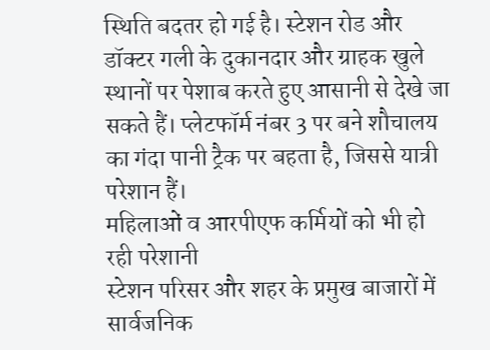स्थिति बदतर हो गई है। स्टेशन रोड और डॉक्टर गली के दुकानदार और ग्राहक खुले स्थानों पर पेशाब करते हुए आसानी से देखे जा सकते हैं। प्लेटफॉर्म नंबर 3 पर बने शौचालय का गंदा पानी ट्रैक पर बहता है, जिससे यात्री परेशान हैं।
महिलाओं व आरपीएफ कर्मियों को भी हो रही परेशानी
स्टेशन परिसर और शहर के प्रमुख बाजारों में सार्वजनिक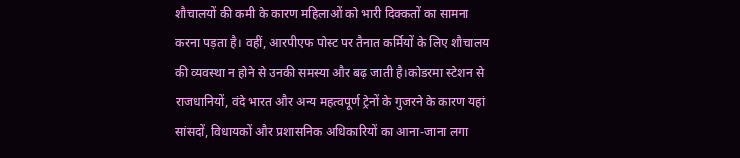शौचालयों की कमी के कारण महिलाओं को भारी दिक्कतों का सामना करना पड़ता है। वहीं, आरपीएफ पोस्ट पर तैनात कर्मियों के लिए शौचालय की व्यवस्था न होने से उनकी समस्या और बढ़ जाती है।कोडरमा स्टेशन से राजधानियों, वंदे भारत और अन्य महत्वपूर्ण ट्रेनों के गुजरने के कारण यहां सांसदों, विधायकों और प्रशासनिक अधिकारियों का आना-जाना लगा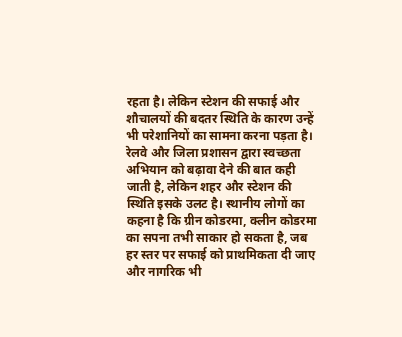रहता है। लेकिन स्टेशन की सफाई और शौचालयों की बदतर स्थिति के कारण उन्हें भी परेशानियों का सामना करना पड़ता है।
रेलवे और जिला प्रशासन द्वारा स्वच्छता अभियान को बढ़ावा देने की बात कही जाती है, लेकिन शहर और स्टेशन की स्थिति इसके उलट है। स्थानीय लोगों का कहना है कि ग्रीन कोडरमा, क्लीन कोडरमा का सपना तभी साकार हो सकता है, जब हर स्तर पर सफाई को प्राथमिकता दी जाए और नागरिक भी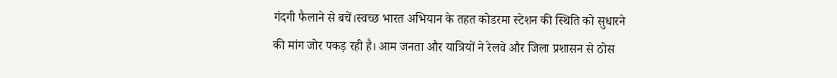गंदगी फैलाने से बचें।स्वच्छ भारत अभियान के तहत कोडरमा स्टेशन की स्थिति को सुधारने की मांग जोर पकड़ रही है। आम जनता और यात्रियों ने रेलवे और जिला प्रशासन से ठोस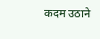कदम उठाने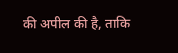की अपील की है, ताकि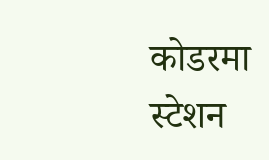कोडरमा स्टेशन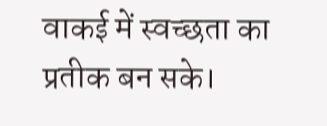वाकई में स्वच्छता का प्रतीक बन सके।